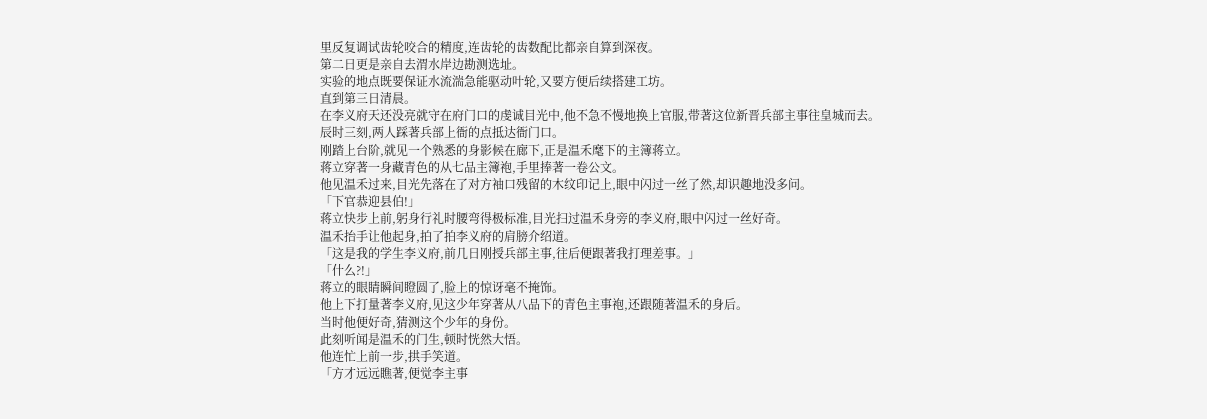里反复调试齿轮咬合的精度,连齿轮的齿数配比都亲自算到深夜。
第二日更是亲自去渭水岸边勘测选址。
实验的地点既要保证水流湍急能驱动叶轮,又要方便后续搭建工坊。
直到第三日清晨。
在李义府天还没亮就守在府门口的虔诚目光中,他不急不慢地换上官服,带著这位新晋兵部主事往皇城而去。
辰时三刻,两人踩著兵部上衙的点抵达衙门口。
刚踏上台阶,就见一个熟悉的身影候在廊下,正是温禾麾下的主簿蒋立。
蒋立穿著一身藏青色的从七品主簿袍,手里捧著一卷公文。
他见温禾过来,目光先落在了对方袖口残留的木纹印记上,眼中闪过一丝了然,却识趣地没多问。
「下官恭迎县伯!」
蒋立快步上前,躬身行礼时腰弯得极标准,目光扫过温禾身旁的李义府,眼中闪过一丝好奇。
温禾抬手让他起身,拍了拍李义府的肩膀介绍道。
「这是我的学生李义府,前几日刚授兵部主事,往后便跟著我打理差事。」
「什么?!」
蒋立的眼睛瞬间瞪圆了,脸上的惊讶毫不掩饰。
他上下打量著李义府,见这少年穿著从八品下的青色主事袍,还跟随著温禾的身后。
当时他便好奇,猜测这个少年的身份。
此刻听闻是温禾的门生,顿时恍然大悟。
他连忙上前一步,拱手笑道。
「方才远远瞧著,便觉李主事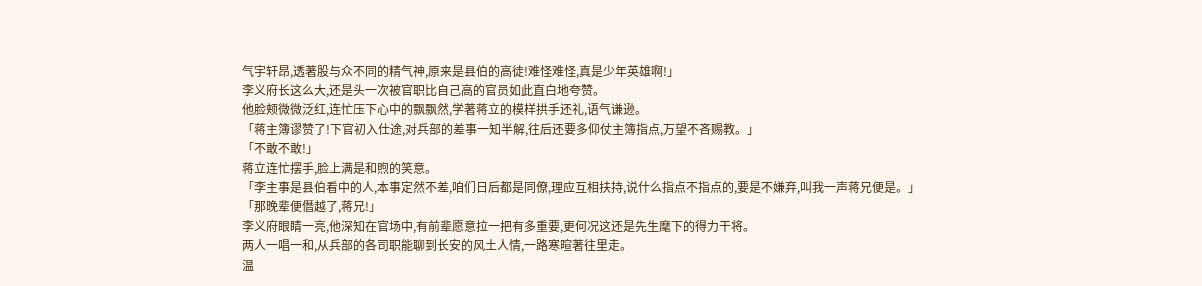气宇轩昂,透著股与众不同的精气神,原来是县伯的高徒!难怪难怪,真是少年英雄啊!」
李义府长这么大,还是头一次被官职比自己高的官员如此直白地夸赞。
他脸颊微微泛红,连忙压下心中的飘飘然,学著蒋立的模样拱手还礼,语气谦逊。
「蒋主簿谬赞了!下官初入仕途,对兵部的差事一知半解,往后还要多仰仗主簿指点,万望不吝赐教。」
「不敢不敢!」
蒋立连忙摆手,脸上满是和煦的笑意。
「李主事是县伯看中的人,本事定然不差,咱们日后都是同僚,理应互相扶持,说什么指点不指点的,要是不嫌弃,叫我一声蒋兄便是。」
「那晚辈便僭越了,蒋兄!」
李义府眼睛一亮,他深知在官场中,有前辈愿意拉一把有多重要,更何况这还是先生麾下的得力干将。
两人一唱一和,从兵部的各司职能聊到长安的风土人情,一路寒暄著往里走。
温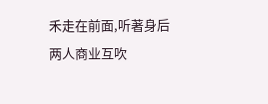禾走在前面,听著身后两人商业互吹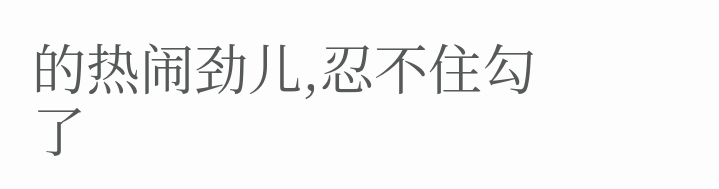的热闹劲儿,忍不住勾了